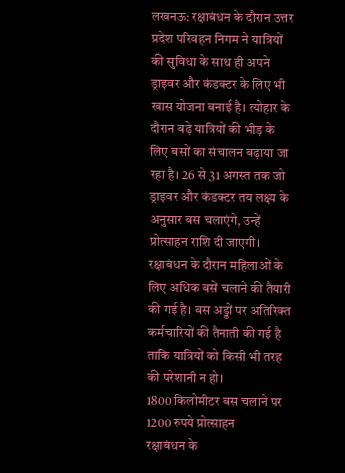लखनऊ: रक्षाबंधन के दौरान उत्तर प्रदेश परिवहन निगम ने यात्रियों की सुविधा के साथ ही अपने ड्राइवर और कंडक्टर के लिए भी खास योजना बनाई है। त्योहार के दौरान बढ़े यात्रियों की भीड़ के लिए बसों का संचालन बढ़ाया जा रहा है। 26 से 31 अगस्त तक जो ड्राइवर और कंडक्टर तय लक्ष्य के अनुसार बस चलाएंगे, उन्हें प्रोत्साहन राशि दी जाएगी।
रक्षाबंधन के दौरान महिलाओं के लिए अधिक बसें चलाने की तैयारी की गई है। बस अड्डों पर अतिरिक्त कर्मचारियों की तैनाती की गई है ताकि यात्रियों को किसी भी तरह की परेशानी न हो।
1800 किलोमीटर बस चलाने पर 1200 रुपये प्रोत्साहन
रक्षाबंधन के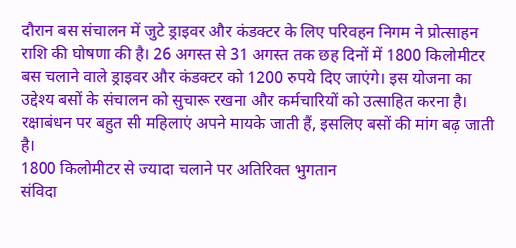दौरान बस संचालन में जुटे ड्राइवर और कंडक्टर के लिए परिवहन निगम ने प्रोत्साहन राशि की घोषणा की है। 26 अगस्त से 31 अगस्त तक छह दिनों में 1800 किलोमीटर बस चलाने वाले ड्राइवर और कंडक्टर को 1200 रुपये दिए जाएंगे। इस योजना का उद्देश्य बसों के संचालन को सुचारू रखना और कर्मचारियों को उत्साहित करना है। रक्षाबंधन पर बहुत सी महिलाएं अपने मायके जाती हैं, इसलिए बसों की मांग बढ़ जाती है।
1800 किलोमीटर से ज्यादा चलाने पर अतिरिक्त भुगतान
संविदा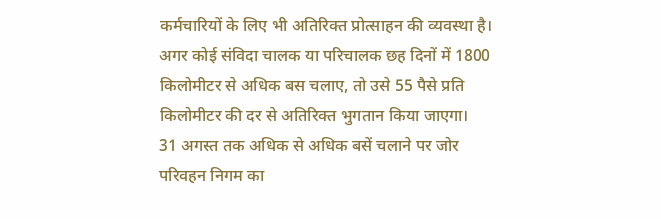कर्मचारियों के लिए भी अतिरिक्त प्रोत्साहन की व्यवस्था है। अगर कोई संविदा चालक या परिचालक छह दिनों में 1800 किलोमीटर से अधिक बस चलाए, तो उसे 55 पैसे प्रति किलोमीटर की दर से अतिरिक्त भुगतान किया जाएगा।
31 अगस्त तक अधिक से अधिक बसें चलाने पर जोर
परिवहन निगम का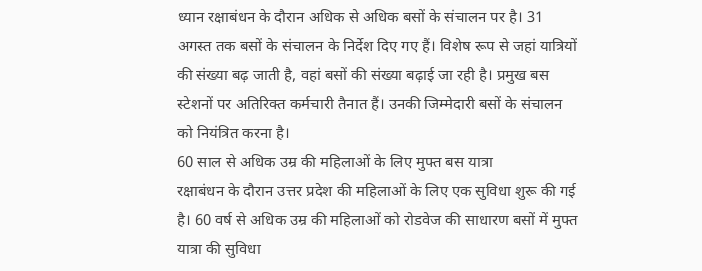ध्यान रक्षाबंधन के दौरान अधिक से अधिक बसों के संचालन पर है। 31 अगस्त तक बसों के संचालन के निर्देश दिए गए हैं। विशेष रूप से जहां यात्रियों की संख्या बढ़ जाती है, वहां बसों की संख्या बढ़ाई जा रही है। प्रमुख बस स्टेशनों पर अतिरिक्त कर्मचारी तैनात हैं। उनकी जिम्मेदारी बसों के संचालन को नियंत्रित करना है।
60 साल से अधिक उम्र की महिलाओं के लिए मुफ्त बस यात्रा
रक्षाबंधन के दौरान उत्तर प्रदेश की महिलाओं के लिए एक सुविधा शुरू की गई है। 60 वर्ष से अधिक उम्र की महिलाओं को रोडवेज की साधारण बसों में मुफ्त यात्रा की सुविधा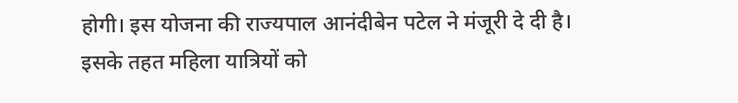होगी। इस योजना की राज्यपाल आनंदीबेन पटेल ने मंजूरी दे दी है। इसके तहत महिला यात्रियों को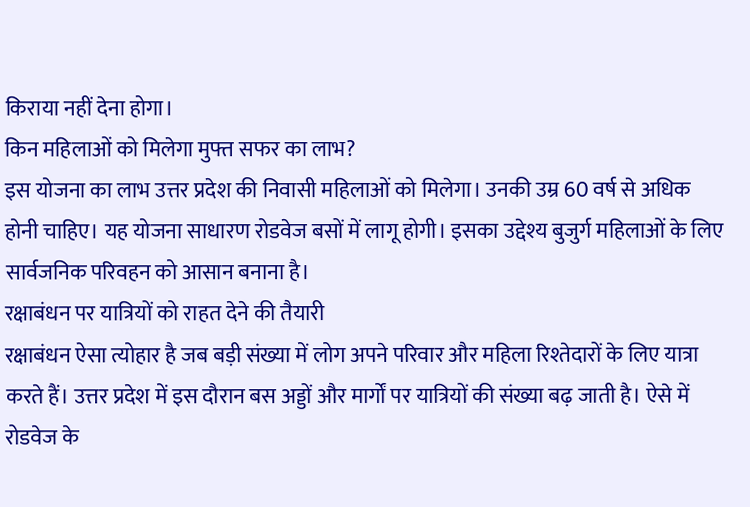किराया नहीं देना होगा।
किन महिलाओं को मिलेगा मुफ्त सफर का लाभ?
इस योजना का लाभ उत्तर प्रदेश की निवासी महिलाओं को मिलेगा। उनकी उम्र 60 वर्ष से अधिक होनी चाहिए। यह योजना साधारण रोडवेज बसों में लागू होगी। इसका उद्देश्य बुजुर्ग महिलाओं के लिए सार्वजनिक परिवहन को आसान बनाना है।
रक्षाबंधन पर यात्रियों को राहत देने की तैयारी
रक्षाबंधन ऐसा त्योहार है जब बड़ी संख्या में लोग अपने परिवार और महिला रिश्तेदारों के लिए यात्रा करते हैं। उत्तर प्रदेश में इस दौरान बस अड्डों और मार्गों पर यात्रियों की संख्या बढ़ जाती है। ऐसे में रोडवेज के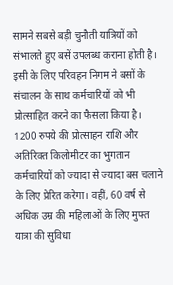सामने सबसे बड़ी चुनौती यात्रियों को संभालते हुए बसें उपलब्ध कराना होती है।
इसी के लिए परिवहन निगम ने बसों के संचालन के साथ कर्मचारियों को भी प्रोत्साहित करने का फैसला किया है। 1200 रुपये की प्रोत्साहन राशि और अतिरिक्त किलोमीटर का भुगतान कर्मचारियों को ज्यादा से ज्यादा बस चलाने के लिए प्रेरित करेगा। वहीं, 60 वर्ष से अधिक उम्र की महिलाओं के लिए मुफ्त यात्रा की सुविधा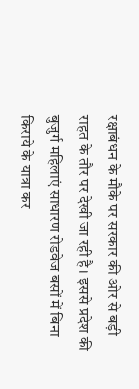रक्षाबंधन के मौके पर सरकार की ओर से बड़ी राहत के तौर पर देखी जा रही है। इससे प्रदेश की बुजुर्ग महिलाएं साधारण रोडवेज बसों में बिना किराये के यात्रा कर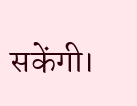सकेंगी।